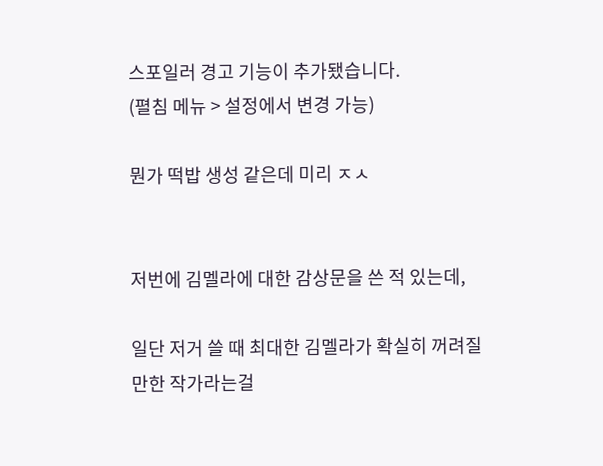스포일러 경고 기능이 추가됐습니다.
(펼침 메뉴 > 설정에서 변경 가능)

뭔가 떡밥 생성 같은데 미리 ㅈㅅ


저번에 김멜라에 대한 감상문을 쓴 적 있는데,

일단 저거 쓸 때 최대한 김멜라가 확실히 꺼려질만한 작가라는걸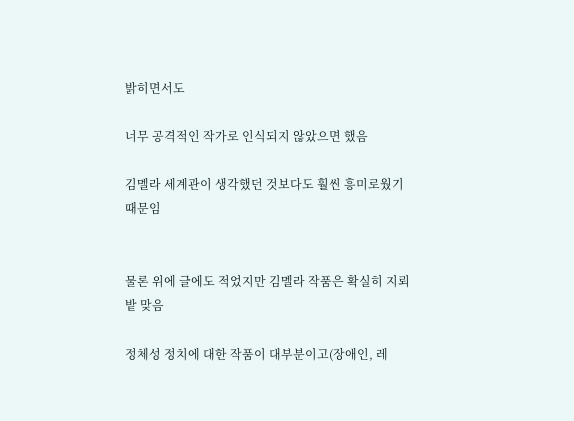밝히면서도

너무 공격적인 작가로 인식되지 않았으면 했음

김멜라 세계관이 생각했던 것보다도 훨씬 흥미로웠기 때문임


물론 위에 글에도 적었지만 김멜라 작품은 확실히 지뢰밭 맞음

정체성 정치에 대한 작품이 대부분이고(장애인, 레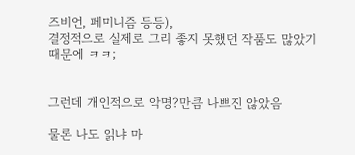즈비언, 페미니즘 등등),
결정적으로 실제로 그리 좋지 못했던 작품도 많았기 때문에 ㅋㅋ;


그런데 개인적으로 악명?만큼 나쁘진 않았음

물론 나도 읽냐 마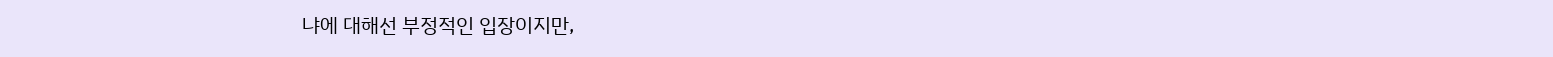냐에 대해선 부정적인 입장이지만,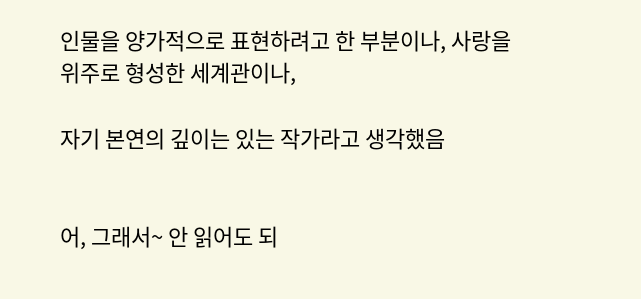인물을 양가적으로 표현하려고 한 부분이나, 사랑을 위주로 형성한 세계관이나,

자기 본연의 깊이는 있는 작가라고 생각했음


어, 그래서~ 안 읽어도 되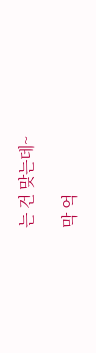는 건 맞는데~

막 억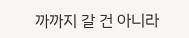까까지 갈 건 아니라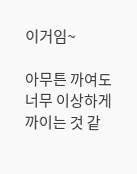이거임~

아무튼 까여도 너무 이상하게 까이는 것 같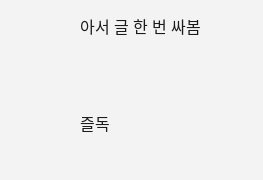아서 글 한 번 싸봄


즐독